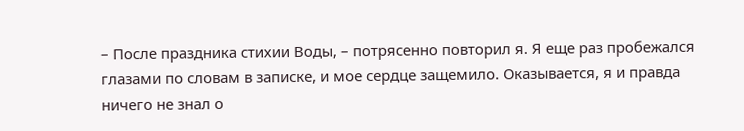– После праздника стихии Воды, – потрясенно повторил я. Я еще раз пробежался глазами по словам в записке, и мое сердце защемило. Оказывается, я и правда ничего не знал о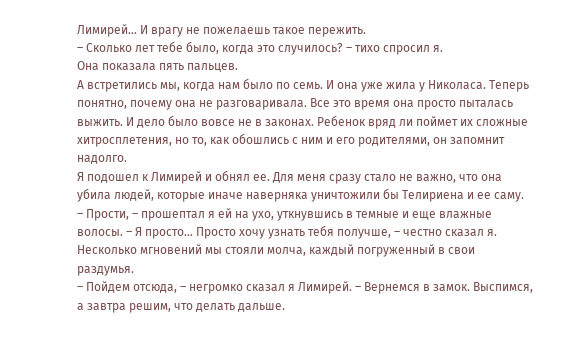Лимирей… И врагу не пожелаешь такое пережить.
– Сколько лет тебе было, когда это случилось? – тихо спросил я.
Она показала пять пальцев.
А встретились мы, когда нам было по семь. И она уже жила у Николаса. Теперь понятно, почему она не разговаривала. Все это время она просто пыталась выжить. И дело было вовсе не в законах. Ребенок вряд ли поймет их сложные хитросплетения, но то, как обошлись с ним и его родителями, он запомнит надолго.
Я подошел к Лимирей и обнял ее. Для меня сразу стало не важно, что она убила людей, которые иначе наверняка уничтожили бы Телириена и ее саму.
– Прости, – прошептал я ей на ухо, уткнувшись в темные и еще влажные волосы. – Я просто… Просто хочу узнать тебя получше, – честно сказал я.
Несколько мгновений мы стояли молча, каждый погруженный в свои раздумья.
– Пойдем отсюда, – негромко сказал я Лимирей. – Вернемся в замок. Выспимся, а завтра решим, что делать дальше.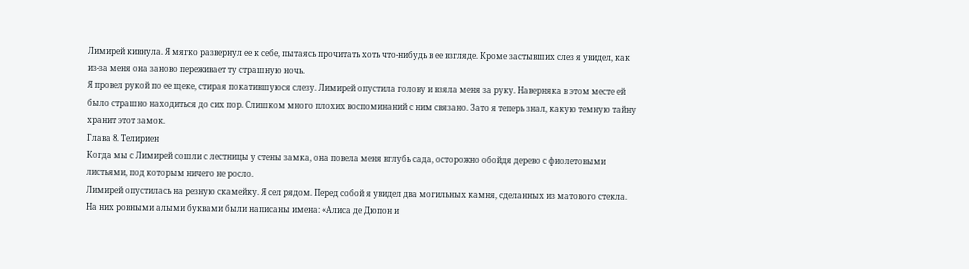Лимирей кивнула. Я мягко развернул ее к себе, пытаясь прочитать хоть что-нибудь в ее взгляде. Кроме застывших слез я увидел, как из-за меня она заново переживает ту страшную ночь.
Я провел рукой по ее щеке, стирая покатившуюся слезу. Лимирей опустила голову и взяла меня за руку. Наверняка в этом месте ей было страшно находиться до сих пор. Слишком много плохих воспоминаний с ним связано. Зато я теперь знал, какую темную тайну хранит этот замок.
Глава 8. Телириен
Когда мы с Лимирей сошли с лестницы у стены замка, она повела меня вглубь сада, осторожно обойдя дерево с фиолетовыми листьями, под которым ничего не росло.
Лимирей опустилась на резную скамейку. Я сел рядом. Перед собой я увидел два могильных камня, сделанных из матового стекла. На них ровными алыми буквами были написаны имена: «Алиса де Дюпон и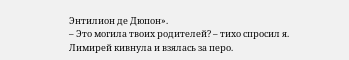Энтилион де Дюпон».
– Это могила твоих родителей? – тихо спросил я.
Лимирей кивнула и взялась за перо.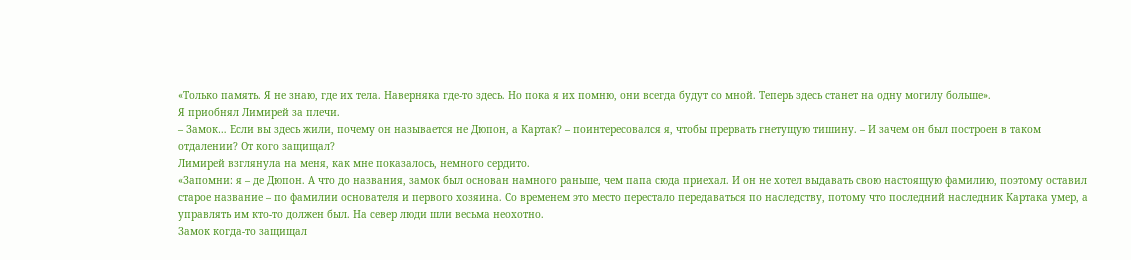«Только память. Я не знаю, где их тела. Наверняка где-то здесь. Но пока я их помню, они всегда будут со мной. Теперь здесь станет на одну могилу больше».
Я приобнял Лимирей за плечи.
– Замок… Если вы здесь жили, почему он называется не Дюпон, а Картак? – поинтересовался я, чтобы прервать гнетущую тишину. – И зачем он был построен в таком отдалении? От кого защищал?
Лимирей взглянула на меня, как мне показалось, немного сердито.
«Запомни: я – де Дюпон. А что до названия, замок был основан намного раньше, чем папа сюда приехал. И он не хотел выдавать свою настоящую фамилию, поэтому оставил старое название – по фамилии основателя и первого хозяина. Со временем это место перестало передаваться по наследству, потому что последний наследник Картака умер, а управлять им кто-то должен был. На север люди шли весьма неохотно.
Замок когда-то защищал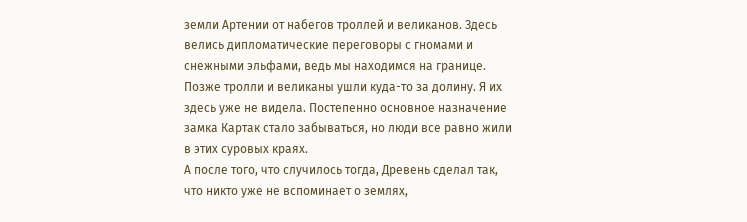земли Артении от набегов троллей и великанов. Здесь велись дипломатические переговоры с гномами и снежными эльфами, ведь мы находимся на границе. Позже тролли и великаны ушли куда-то за долину. Я их здесь уже не видела. Постепенно основное назначение замка Картак стало забываться, но люди все равно жили в этих суровых краях.
А после того, что случилось тогда, Древень сделал так, что никто уже не вспоминает о землях,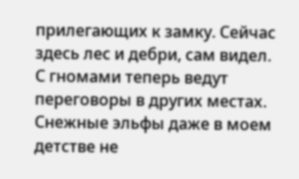прилегающих к замку. Сейчас здесь лес и дебри, сам видел. С гномами теперь ведут переговоры в других местах. Снежные эльфы даже в моем детстве не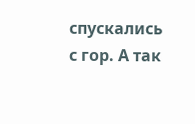спускались с гор. А так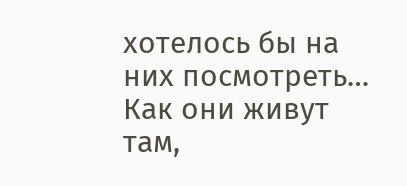хотелось бы на них посмотреть… Как они живут там,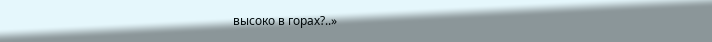высоко в горах?..»